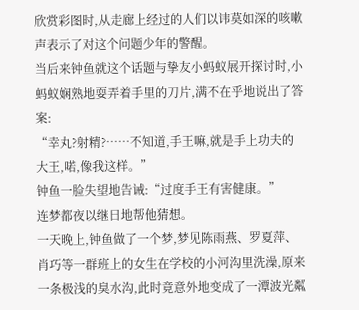欣赏彩图时,从走廊上经过的人们以讳莫如深的咳嗽声表示了对这个问题少年的警醒。
当后来钟鱼就这个话题与挚友小蚂蚁展开探讨时,小蚂蚁娴熟地耍弄着手里的刀片,满不在乎地说出了答案:
“幸丸?射精?……不知道,手王嘛,就是手上功夫的大王,喏,像我这样。”
钟鱼一脸失望地告诫:“过度手王有害健康。”
连梦都夜以继日地帮他猜想。
一天晚上,钟鱼做了一个梦,梦见陈雨燕、罗夏萍、肖巧等一群班上的女生在学校的小河沟里洗澡,原来一条极浅的臭水沟,此时竟意外地变成了一潭波光粼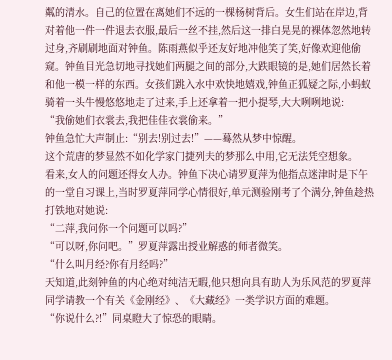粼的清水。自己的位置在离她们不远的一棵杨树背后。女生们站在岸边,背对着他一件一件退去衣服,最后一丝不挂,然后这一排白晃晃的裸体忽然地转过身,齐刷刷地面对钟鱼。陈雨燕似乎还友好地冲他笑了笑,好像欢迎他偷窥。钟鱼目光急切地寻找她们两腿之间的部分,大跌眼镜的是,她们居然长着和他一模一样的东西。女孩们跳入水中欢快地嬉戏,钟鱼正狐疑之际,小蚂蚁骑着一头牛慢悠悠地走了过来,手上还拿着一把小提琴,大大咧咧地说:
“我偷她们衣裳去,我把佳佳衣裳偷来。”
钟鱼急忙大声制止:“别去!别过去!”——蓦然从梦中惊醒。
这个荒唐的梦显然不如化学家门捷列夫的梦那么中用,它无法凭空想象。
看来,女人的问题还得女人办。钟鱼下决心请罗夏萍为他指点迷津时是下午的一堂自习课上,当时罗夏萍同学心情很好,单元测验刚考了个满分,钟鱼趁热打铁地对她说:
“二萍,我问你一个问题可以吗?”
“可以呀,你问吧。”罗夏萍露出授业解惑的师者微笑。
“什么叫月经?你有月经吗?”
天知道,此刻钟鱼的内心绝对纯洁无暇,他只想向具有助人为乐风范的罗夏萍同学请教一个有关《金刚经》、《大藏经》一类学识方面的难题。
“你说什么?!”同桌瞪大了惊恐的眼睛。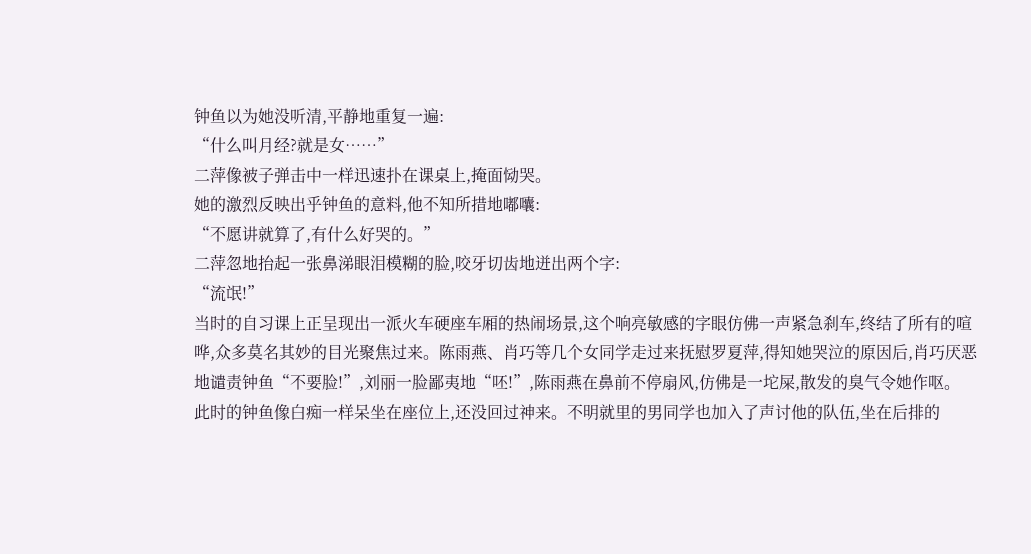钟鱼以为她没听清,平静地重复一遍:
“什么叫月经?就是女……”
二萍像被子弹击中一样迅速扑在课桌上,掩面恸哭。
她的激烈反映出乎钟鱼的意料,他不知所措地嘟囔:
“不愿讲就算了,有什么好哭的。”
二萍忽地抬起一张鼻涕眼泪模糊的脸,咬牙切齿地迸出两个字:
“流氓!”
当时的自习课上正呈现出一派火车硬座车厢的热闹场景,这个响亮敏感的字眼仿佛一声紧急刹车,终结了所有的喧哗,众多莫名其妙的目光聚焦过来。陈雨燕、肖巧等几个女同学走过来抚慰罗夏萍,得知她哭泣的原因后,肖巧厌恶地谴责钟鱼“不要脸!”,刘丽一脸鄙夷地“呸!”,陈雨燕在鼻前不停扇风,仿佛是一坨屎,散发的臭气令她作呕。
此时的钟鱼像白痴一样呆坐在座位上,还没回过神来。不明就里的男同学也加入了声讨他的队伍,坐在后排的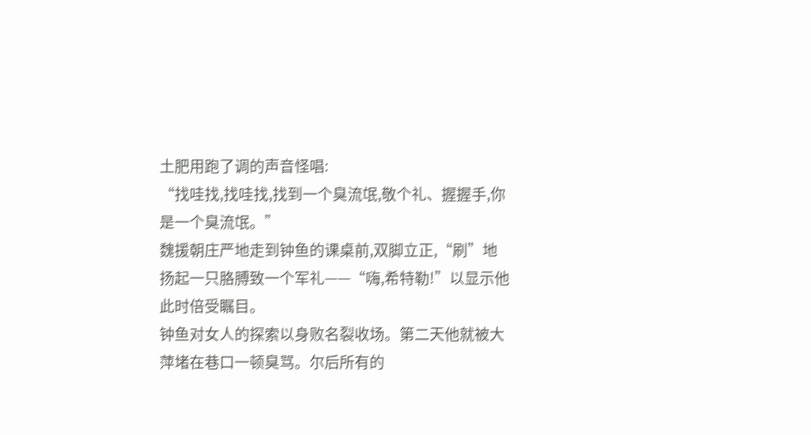土肥用跑了调的声音怪唱:
“找哇找,找哇找,找到一个臭流氓,敬个礼、握握手,你是一个臭流氓。”
魏援朝庄严地走到钟鱼的课桌前,双脚立正,“刷”地扬起一只胳膊致一个军礼——“嗨,希特勒!”以显示他此时倍受瞩目。
钟鱼对女人的探索以身败名裂收场。第二天他就被大萍堵在巷口一顿臭骂。尔后所有的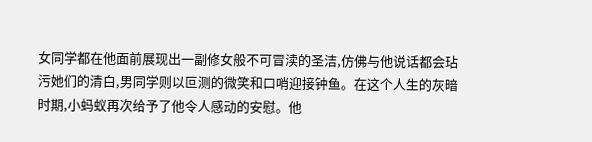女同学都在他面前展现出一副修女般不可冒渎的圣洁,仿佛与他说话都会玷污她们的清白,男同学则以叵测的微笑和口哨迎接钟鱼。在这个人生的灰暗时期,小蚂蚁再次给予了他令人感动的安慰。他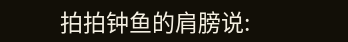拍拍钟鱼的肩膀说: